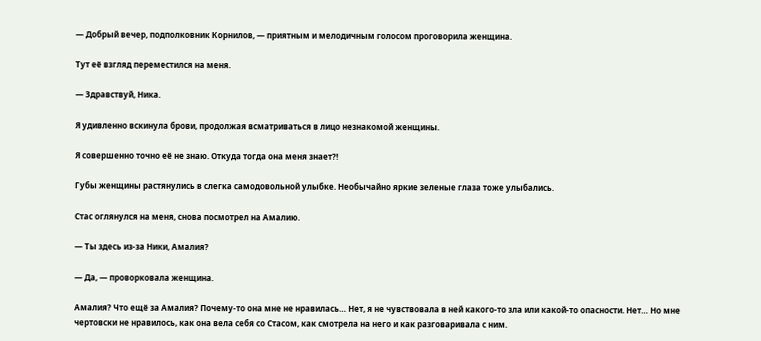— Добрый вечер, подполковник Корнилов, — приятным и мелодичным голосом проговорила женщина.

Тут её взгляд переместился на меня.

— Здравствуй, Ника.

Я удивленно вскинула брови, продолжая всматриваться в лицо незнакомой женщины.

Я совершенно точно её не знаю. Откуда тогда она меня знает?!

Губы женщины растянулись в слегка самодовольной улыбке. Необычайно яркие зеленые глаза тоже улыбались.

Стас оглянулся на меня, снова посмотрел на Амалию.

— Ты здесь из-за Ники, Амалия?

— Да, — проворковала женщина.

Амалия? Что ещё за Амалия? Почему-то она мне не нравилась… Нет, я не чувствовала в ней какого-то зла или какой-то опасности. Нет… Но мне чертовски не нравилось, как она вела себя со Стасом, как смотрела на него и как разговаривала с ним.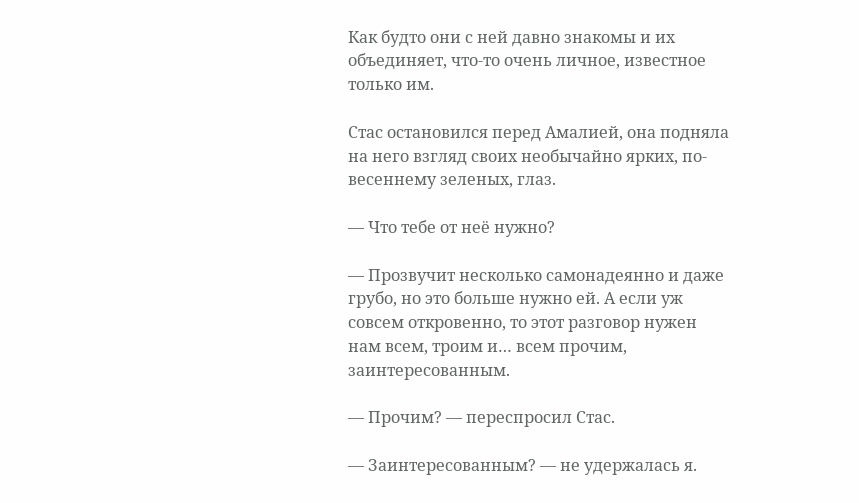Как будто они с ней давно знакомы и их объединяет, что-то очень личное, известное только им.

Стас остановился перед Амалией, она подняла на него взгляд своих необычайно ярких, по-весеннему зеленых, глаз.

— Что тебе от неё нужно?

— Прозвучит несколько самонадеянно и даже грубо, но это больше нужно ей. А если уж совсем откровенно, то этот разговор нужен нам всем, троим и… всем прочим, заинтересованным.

— Прочим? — переспросил Стас.

— Заинтересованным? — не удержалась я.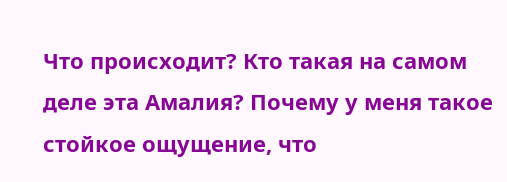Что происходит? Кто такая на самом деле эта Амалия? Почему у меня такое стойкое ощущение, что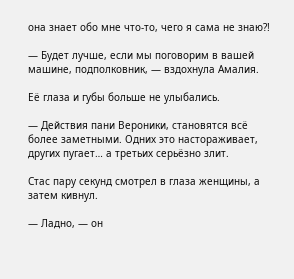она знает обо мне что-то, чего я сама не знаю?!

— Будет лучше, если мы поговорим в вашей машине, подполковник, — вздохнула Амалия.

Её глаза и губы больше не улыбались.

— Действия пани Вероники, становятся всё более заметными. Одних это настораживает, других пугает… а третьих серьёзно злит.

Стас пару секунд смотрел в глаза женщины, а затем кивнул.

— Ладно, — он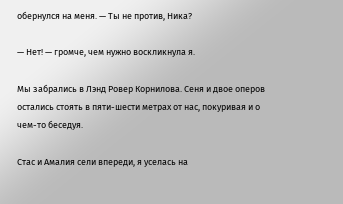обернулся на меня. — Ты не против, Ника?

— Нет! — громче, чем нужно воскликнула я.

Мы забрались в Лэнд Ровер Корнилова. Сеня и двое оперов остались стоять в пяти-шести метрах от нас, покуривая и о чем-то беседуя.

Стас и Амалия сели впереди, я уселась на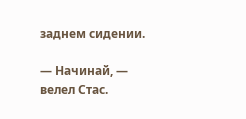заднем сидении.

— Начинай, — велел Стас.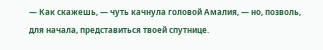— Как скажешь, — чуть качнула головой Амалия, — но, позволь, для начала, представиться твоей спутнице.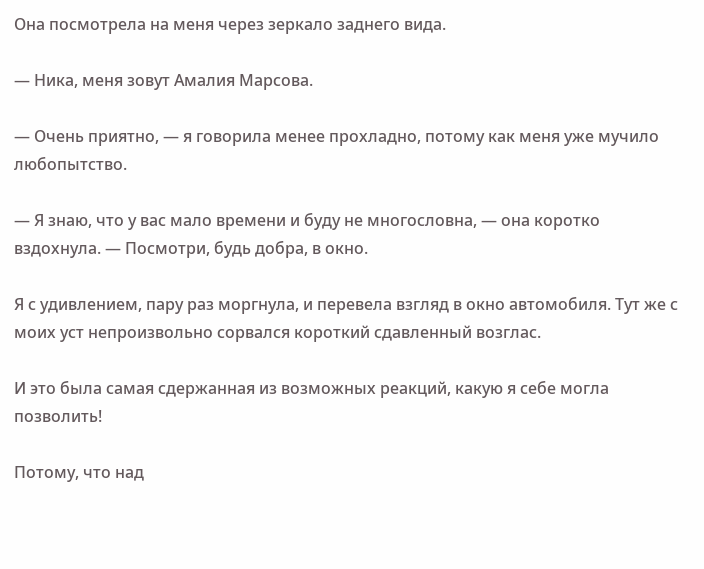Она посмотрела на меня через зеркало заднего вида.

— Ника, меня зовут Амалия Марсова.

— Очень приятно, — я говорила менее прохладно, потому как меня уже мучило любопытство.

— Я знаю, что у вас мало времени и буду не многословна, — она коротко вздохнула. — Посмотри, будь добра, в окно.

Я с удивлением, пару раз моргнула, и перевела взгляд в окно автомобиля. Тут же с моих уст непроизвольно сорвался короткий сдавленный возглас.

И это была самая сдержанная из возможных реакций, какую я себе могла позволить!

Потому, что над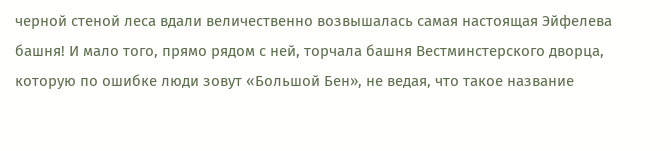черной стеной леса вдали величественно возвышалась самая настоящая Эйфелева башня! И мало того, прямо рядом с ней, торчала башня Вестминстерского дворца, которую по ошибке люди зовут «Большой Бен», не ведая, что такое название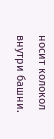носит колокол внутри башни.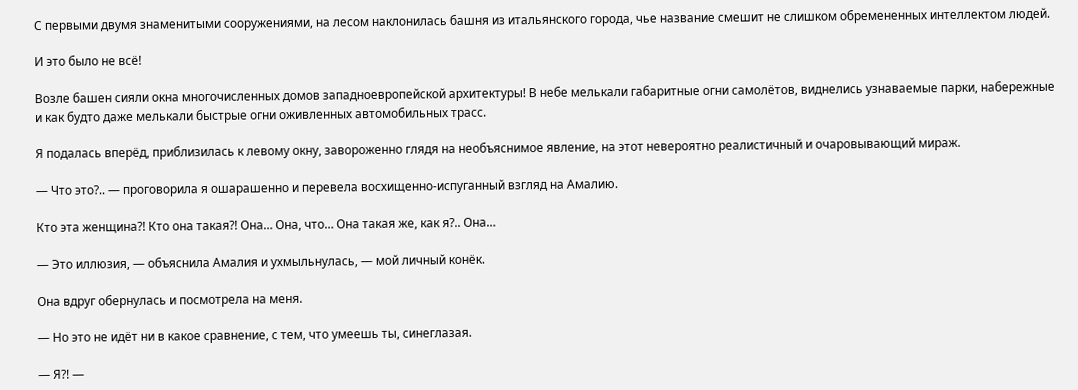С первыми двумя знаменитыми сооружениями, на лесом наклонилась башня из итальянского города, чье название смешит не слишком обремененных интеллектом людей.

И это было не всё!

Возле башен сияли окна многочисленных домов западноевропейской архитектуры! В небе мелькали габаритные огни самолётов, виднелись узнаваемые парки, набережные и как будто даже мелькали быстрые огни оживленных автомобильных трасс.

Я подалась вперёд, приблизилась к левому окну, завороженно глядя на необъяснимое явление, на этот невероятно реалистичный и очаровывающий мираж.

— Что это?.. — проговорила я ошарашенно и перевела восхищенно-испуганный взгляд на Амалию.

Кто эта женщина?! Кто она такая?! Она… Она, что… Она такая же, как я?.. Она…

— Это иллюзия, — объяснила Амалия и ухмыльнулась, — мой личный конёк.

Она вдруг обернулась и посмотрела на меня.

— Но это не идёт ни в какое сравнение, с тем, что умеешь ты, синеглазая.

— Я?! —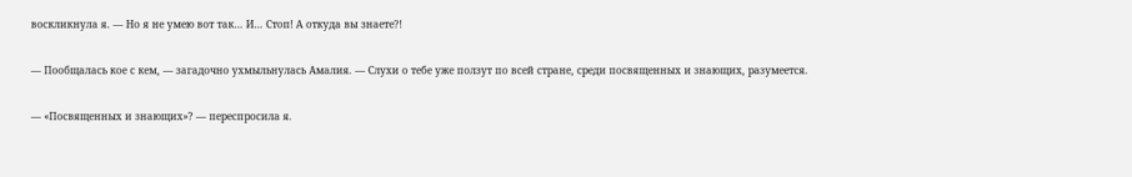воскликнула я. — Но я не умею вот так… И… Стоп! А откуда вы знаете?!

— Пообщалась кое с кем, — загадочно ухмыльнулась Амалия. — Слухи о тебе уже ползут по всей стране, среди посвященных и знающих, разумеется.

— «Посвященных и знающих»? — переспросила я.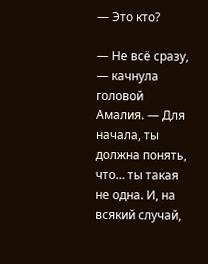— Это кто?

— Не всё сразу, — качнула головой Амалия. — Для начала, ты должна понять, что… ты такая не одна. И, на всякий случай,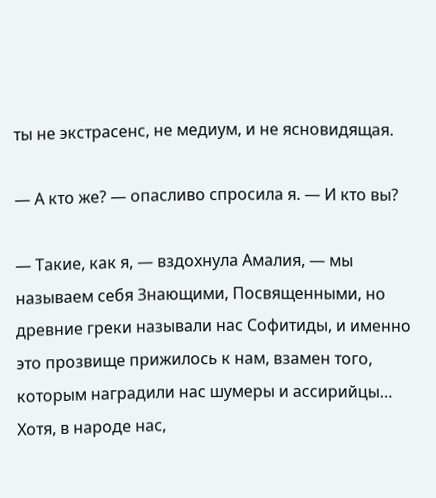ты не экстрасенс, не медиум, и не ясновидящая.

— А кто же? — опасливо спросила я. — И кто вы?

— Такие, как я, — вздохнула Амалия, — мы называем себя Знающими, Посвященными, но древние греки называли нас Софитиды, и именно это прозвище прижилось к нам, взамен того, которым наградили нас шумеры и ассирийцы… Хотя, в народе нас,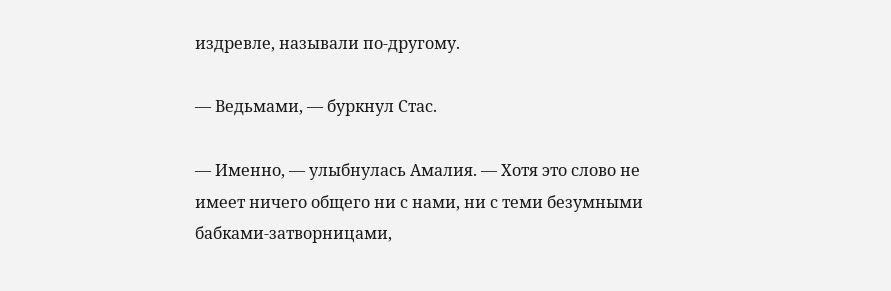издревле, называли по-другому.

— Ведьмами, — буркнул Стас.

— Именно, — улыбнулась Амалия. — Хотя это слово не имеет ничего общего ни с нами, ни с теми безумными бабками-затворницами,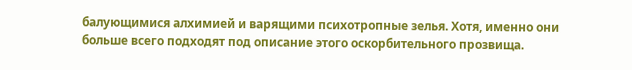балующимися алхимией и варящими психотропные зелья. Хотя, именно они больше всего подходят под описание этого оскорбительного прозвища.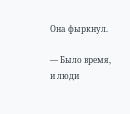Она фыркнул.

— Было время, и люди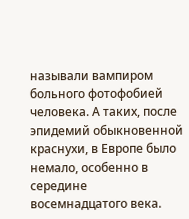называли вампиром больного фотофобией человека. А таких, после эпидемий обыкновенной краснухи, в Европе было немало, особенно в середине восемнадцатого века.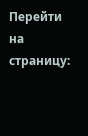Перейти на страницу: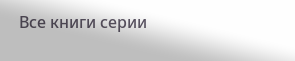Все книги серии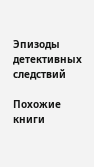Эпизоды детективных следствий

Похожие книги